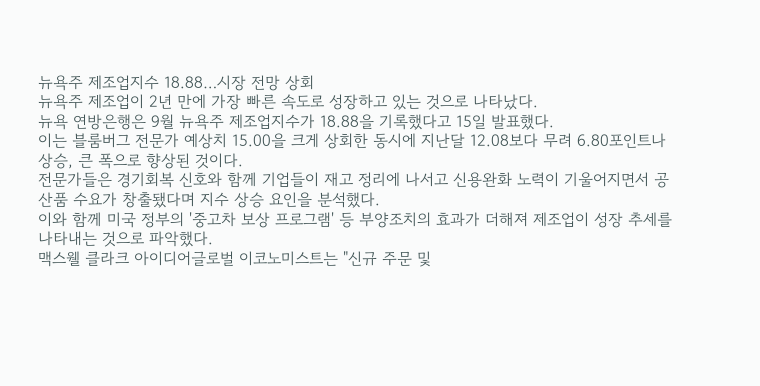뉴욕주 제조업지수 18.88…시장 전망 상회
뉴욕주 제조업이 2년 만에 가장 빠른 속도로 성장하고 있는 것으로 나타났다.
뉴욕 연방은행은 9월 뉴욕주 제조업지수가 18.88을 기록했다고 15일 발표했다.
이는 블룸버그 전문가 예상치 15.00을 크게 상회한 동시에 지난달 12.08보다 무려 6.80포인트나 상승, 큰 폭으로 향상된 것이다.
전문가들은 경기회복 신호와 함께 기업들이 재고 정리에 나서고 신용완화 노력이 기울어지면서 공산품 수요가 창출됐다며 지수 상승 요인을 분석했다.
이와 함께 미국 정부의 '중고차 보상 프로그램' 등 부양조치의 효과가 더해져 제조업이 성장 추세를 나타내는 것으로 파악했다.
맥스웰 클라크 아이디어글로벌 이코노미스트는 "신규 주문 및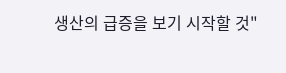생산의 급증을 보기 시작할 것"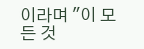이라며 "이 모든 것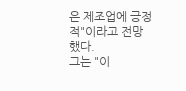은 제조업에 긍정적"이라고 전망했다.
그는 "이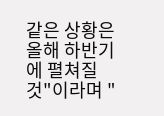같은 상황은 올해 하반기에 펼쳐질 것"이라며 "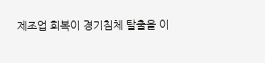제조업 회복이 경기침체 탈출을 이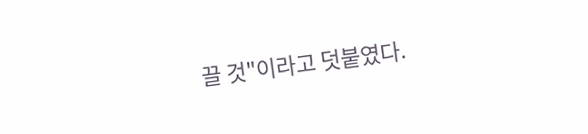끌 것"이라고 덧붙였다.